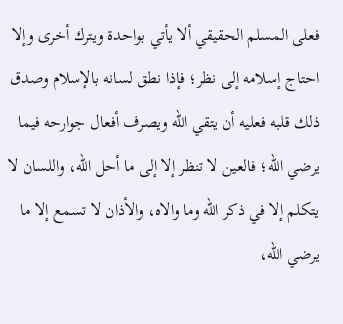فعلى المسلم الحقيقي ألا يأتي بواحدة ويترك أخرى وإلا احتاج إسلامه إلى نظر؛ فإذا نطق لسانه بالإسلام وصدق ذلك قلبه فعليه أن يتقي الله ويصرف أفعال جوارحه فيما يرضي الله؛ فالعين لا تنظر إلا إلى ما أحل الله، واللسان لا يتكلم إلا في ذكر الله وما والاه، والأذان لا تسمع إلا ما يرضي الله،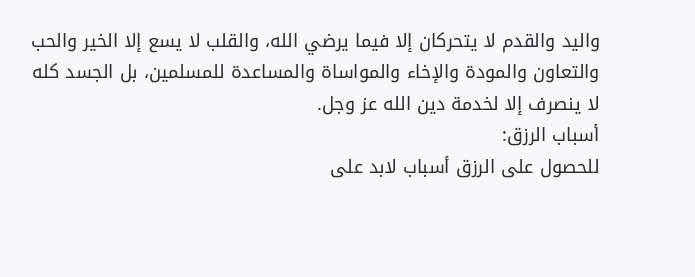واليد والقدم لا يتحركان إلا فيما يرضي الله، والقلب لا يسع إلا الخير والحب والتعاون والمودة والإخاء والمواساة والمساعدة للمسلمين، بل الجسد كله لا ينصرف إلا لخدمة دين الله عز وجل.
أسباب الرزق:
للحصول على الرزق أسباب لابد على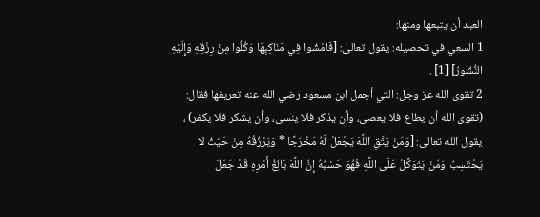العبد أن يتبعها ومنها:
1 السعي في تحصيله: يقول تعالى: [فَامْشُوا فِي مَنَاكِبِهَا وَكُلُوا مِنْ رِزْقِهِ وَإِلَيْهِ النُّشُورُ] [1] .
2 تقوى الله عز وجل: التي أجمل ابن مسعود رضي الله عنه تعريفها فقال: (تقوى الله أن يطاع فلا يعصى، وأن يذكر فلا ينسى، وأن يشكر فلا يكفر) ، يقول الله تعالى: [وَمَنْ يَتَّقِ اللَّهَ يَجْعَلْ لَهُ مَخْرَجًا * وَيَرْزُقْهُ مِنْ حَيْثُ لا يَحْتَسِبُ وَمَنْ يَتَوَكَّلْ عَلَى اللَّهِ فَهُوَ حَسْبُهُ إِنَّ اللَّهَ بَالِغُ أَمْرِهِ قَدْ جَعَلَ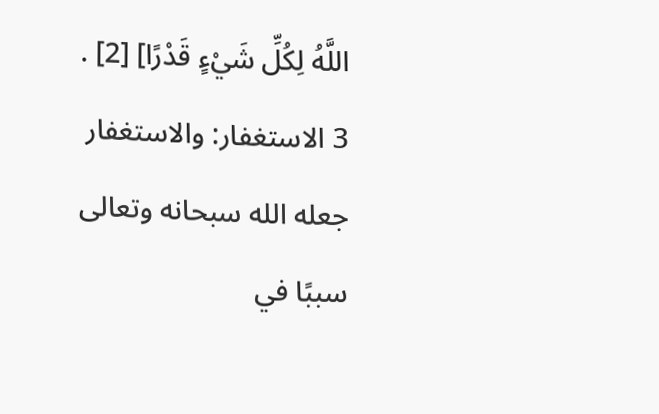اللَّهُ لِكُلِّ شَيْءٍ قَدْرًا] [2] .
3 الاستغفار: والاستغفار جعله الله سبحانه وتعالى سببًا في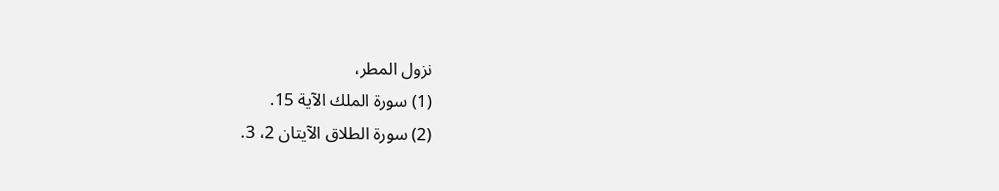نزول المطر،
(1) سورة الملك الآية 15.
(2) سورة الطلاق الآيتان 2، 3.